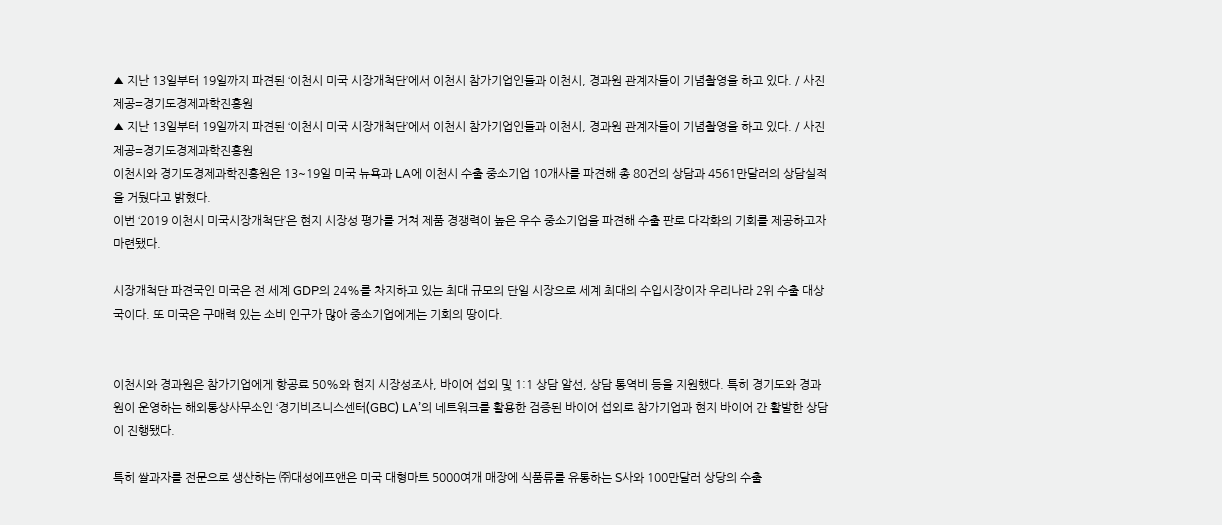▲ 지난 13일부터 19일까지 파견된 ‘이천시 미국 시장개척단’에서 이천시 참가기업인들과 이천시, 경과원 관계자들이 기념촬영을 하고 있다. / 사진제공=경기도경제과학진흥원
▲ 지난 13일부터 19일까지 파견된 ‘이천시 미국 시장개척단’에서 이천시 참가기업인들과 이천시, 경과원 관계자들이 기념촬영을 하고 있다. / 사진제공=경기도경제과학진흥원
이천시와 경기도경제과학진흥원은 13~19일 미국 뉴욕과 LA에 이천시 수출 중소기업 10개사를 파견해 총 80건의 상담과 4561만달러의 상담실적을 거뒀다고 밝혔다.
이번 ‘2019 이천시 미국시장개척단’은 현지 시장성 평가를 거쳐 제품 경쟁력이 높은 우수 중소기업을 파견해 수출 판로 다각화의 기회를 제공하고자 마련됐다.

시장개척단 파견국인 미국은 전 세계 GDP의 24%를 차지하고 있는 최대 규모의 단일 시장으로 세계 최대의 수입시장이자 우리나라 2위 수출 대상국이다. 또 미국은 구매력 있는 소비 인구가 많아 중소기업에게는 기회의 땅이다.


이천시와 경과원은 참가기업에게 항공료 50%와 현지 시장성조사, 바이어 섭외 및 1:1 상담 알선, 상담 통역비 등을 지원했다. 특히 경기도와 경과원이 운영하는 해외통상사무소인 ‘경기비즈니스센터(GBC) LA’의 네트워크를 활용한 검증된 바이어 섭외로 참가기업과 현지 바이어 간 활발한 상담이 진행됐다.

특히 쌀과자를 전문으로 생산하는 ㈜대성에프앤은 미국 대형마트 5000여개 매장에 식품류를 유통하는 S사와 100만달러 상당의 수출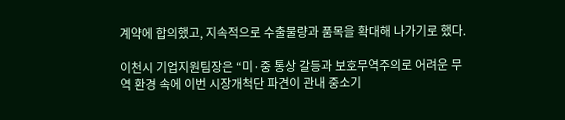계약에 합의했고, 지속적으로 수출물량과 품목을 확대해 나가기로 했다.

이천시 기업지원팀장은 “미·중 통상 갈등과 보호무역주의로 어려운 무역 환경 속에 이번 시장개척단 파견이 관내 중소기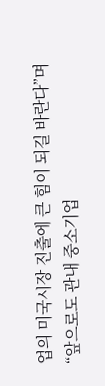업의 미국시장 진출에 큰 힘이 되길 바란다”며 “앞으로도 관내 중소기업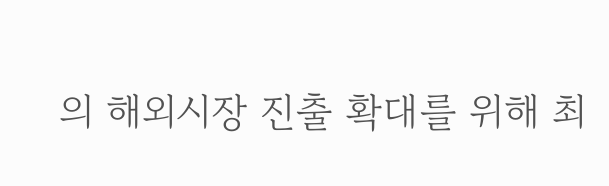의 해외시장 진출 확대를 위해 최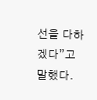선을 다하겠다”고 말했다.